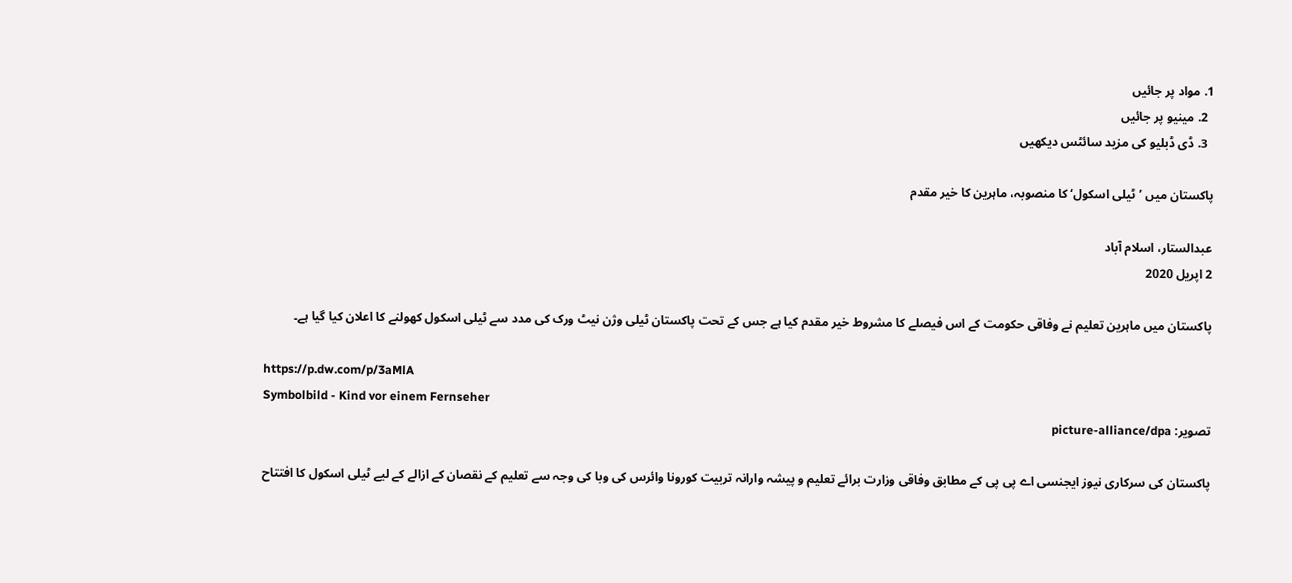1. مواد پر جائیں
  2. مینیو پر جائیں
  3. ڈی ڈبلیو کی مزید سائٹس دیکھیں

پاکستان ميں ’ٹیلی اسکول‘ کا منصوبہ، ماہرین کا خیر مقدم

عبدالستار، اسلام آباد
2 اپریل 2020

پاکستان میں ماہرین تعلیم نے وفاقی حکومت کے اس فیصلے کا مشروط خیر مقدم کیا ہے جس کے تحت پاکستان ٹيلی وژن نيٹ ورک کی مدد سے ٹیلی اسکول کھولنے کا اعلان کیا گيا ہے۔

https://p.dw.com/p/3aMlA
Symbolbild - Kind vor einem Fernseher
تصویر: picture-alliance/dpa

پاکستان کی سرکاری نیوز ایجنسی اے پی پی کے مطابق وفاقی وزارت برائے تعلیم و پیشہ وارانہ تربیت کورونا وائرس کی وبا کی وجہ سے تعلیم کے نقصان کے ازالے کے ليے ٹیلی اسکول کا افتتاح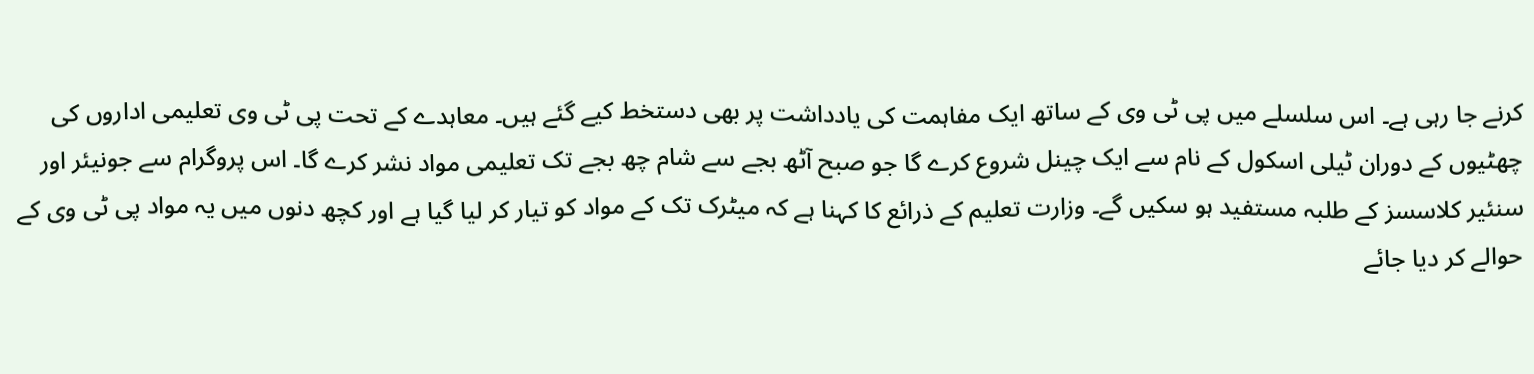کرنے جا رہی ہے۔ اس سلسلے میں پی ٹی وی کے ساتھ ایک مفاہمت کی یادداشت پر بھی دستخط کيے گئے ہیں۔ معاہدے کے تحت پی ٹی وی تعلیمی اداروں کی چھٹیوں کے دوران ٹیلی اسکول کے نام سے ایک چینل شروع کرے گا جو صبح آٹھ بجے سے شام چھ بجے تک تعلیمی مواد نشر کرے گا۔ اس پروگرام سے جونیئر اور سنئیر کلاسسز کے طلبہ مستفید ہو سکيں گے۔ وزارت تعلیم کے ذرائع کا کہنا ہے کہ میٹرک تک کے مواد کو تیار کر لیا گیا ہے اور کچھ دنوں میں یہ مواد پی ٹی وی کے حوالے کر دیا جائے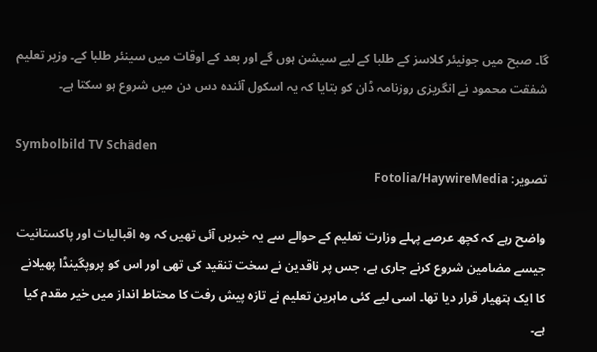گا۔ صبح میں جونیئر کلاسز کے طلبا کے ليے سیشن ہوں گے اور بعد کے اوقات میں سینئر طلبا کے۔ وزیر تعلیم شفقت محمود نے انگریزی روزنامہ ڈان کو بتایا کہ یہ اسکول آئندہ دس دن میں شروع ہو سکتا ہے۔

Symbolbild TV Schäden
تصویر: Fotolia/HaywireMedia

واضح رہے کہ کچھ عرصے پہلے وزارت تعلیم کے حوالے سے یہ خبریں آئی تھیں کہ وہ اقبالیات اور پاکستانیت جیسے مضامین شروع کرنے جاری ہے، جس پر ناقدین نے سخت تنقید کی تھی اور اس کو پروپگينڈا پھیلانے کا ایک ہتھیار قرار دیا تھا۔ اسی ليے کئی ماہرین تعلیم نے تازہ پيش رفت کا محتاط انداز میں خیر مقدم کیا ہے۔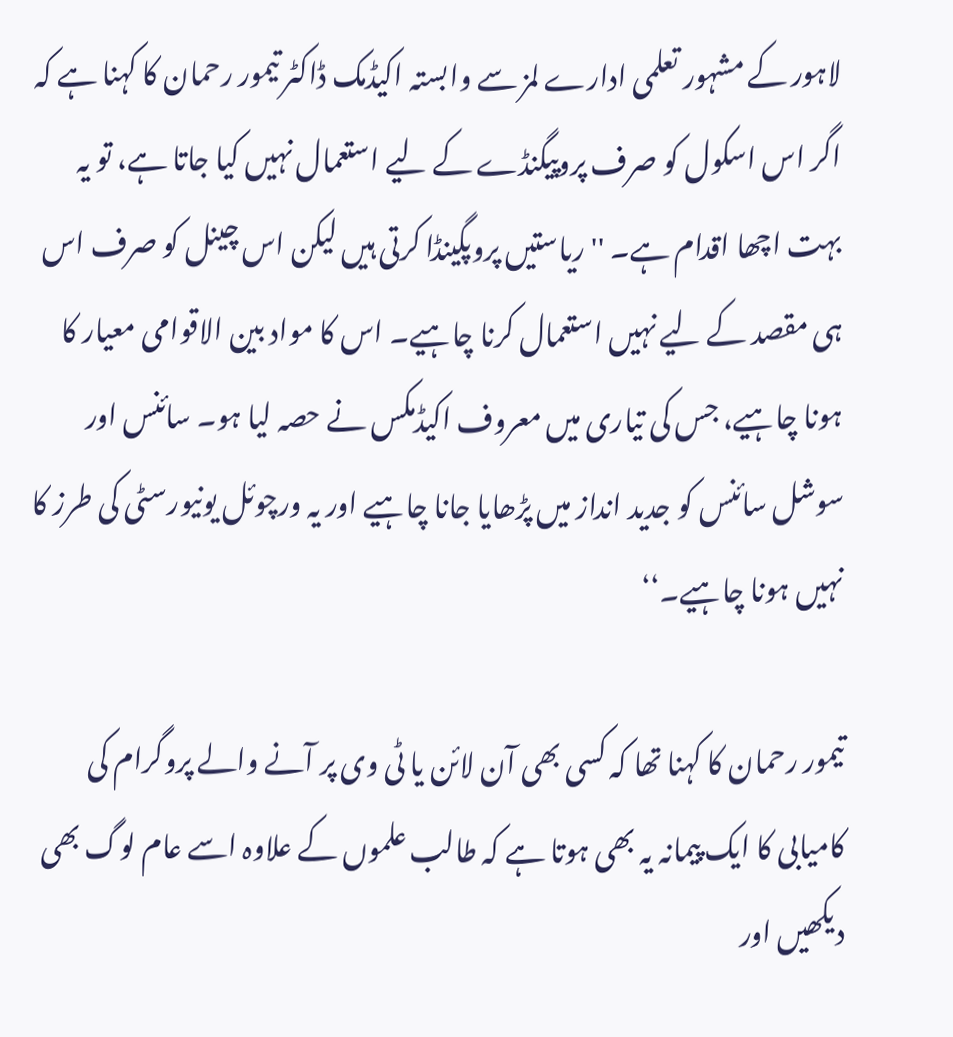لاہور کے مشہور تعلمی ادارے لمز سے وابستہ اکیڈمک ڈاکٹر تیمور رحمان کا کہنا ہے کہ اگر اس اسکول کو صرف پروپیگنڈے کے ليے استعمال نہیں کیا جاتا ہے، تو یہ بہت اچھا اقدام ہے۔ ''ریاستیں پروپگينڈا کرتی ہیں لیکن اس چینل کو صرف اس ہی مقصد کے ليے نہیں استعمال کرنا چاہیے۔ اس کا مواد بین الاقوامی معیار کا ہونا چاہیے، جس کی تیاری میں معروف اکیڈمکس نے حصہ لیا ہو۔ سائنس اور سوشل سائنس کو جدید انداز میں پڑھایا جانا چاہیے اور یہ ورچوئل یونیورسٹی کی طرز کا نہیں ہونا چاہیے۔‘‘

تیمور رحمان کا کہنا تھا کہ کسی بھی آن لائن یا ٹی وی پر آنے والے پروگرام کی کامیابی کا ایک پیمانہ یہ بھی ہوتا ہے کہ طالب علموں کے علاوہ اسے عام لوگ بھی دیکھیں اور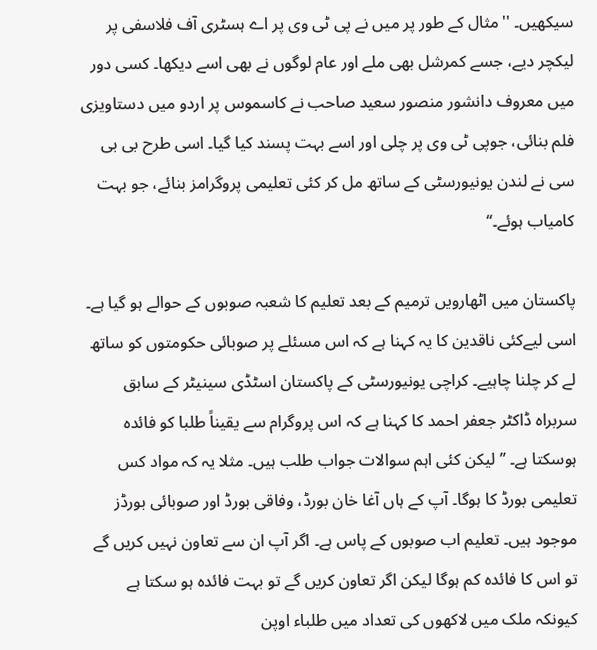سیکھیں۔ ''مثال کے طور پر میں نے پی ٹی وی پر اے ہسٹری آف فلاسفی پر لیکچر دیے، جسے کمرشل بھی ملے اور عام لوگوں نے بھی اسے دیکھا۔ کسی دور میں معروف دانشور منصور سعید صاحب نے کاسموس پر اردو میں دستاويزی فلم بنائی، جوپی ٹی وی پر چلی اور اسے بہت پسند کیا گیا۔ اسی طرح بی بی سی نے لندن یونیورسٹی کے ساتھ مل کر کئی تعلیمی پروگرامز بنائے، جو بہت کامیاب ہوئے۔‘‘

پاکستان میں اٹھارویں ترمیم کے بعد تعلیم کا شعبہ صوبوں کے حوالے ہو گیا ہے۔ اسی ليےکئی ناقدین کا یہ کہنا ہے کہ اس مسئلے پر صوبائی حکومتوں کو ساتھ لے کر چلنا چاہیے۔ کراچی یونیورسٹی کے پاکستان اسٹڈی سینیٹر کے سابق سربراہ ڈاکٹر جعفر احمد کا کہنا ہے کہ اس پروگرام سے یقیناً طلبا کو فائدہ ہوسکتا ہے۔ ’’لیکن کئی اہم سوالات جواب طلب ہيں۔ مثلا یہ کہ مواد کس تعلیمی بورڈ کا ہوگا۔ آپ کے ہاں آغا خان بورڈ، وفاقی بورڈ اور صوبائی بورڈز موجود ہیں۔ تعلیم اب صوبوں کے پاس ہے۔ اگر آپ ان سے تعاون نہیں کریں گے تو اس کا فائدہ کم ہوگا لیکن اگر تعاون کریں گے تو بہت فائدہ ہو سکتا ہے کیونکہ ملک میں لاکھوں کی تعداد میں طلباء اوپن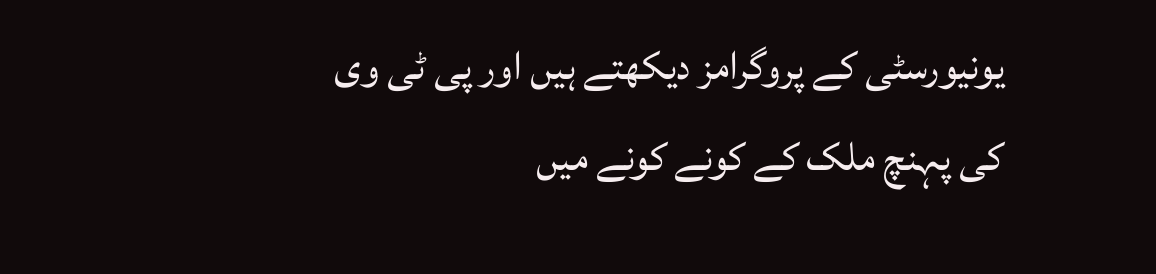یونیورسٹی کے پروگرامز دیکھتے ہیں اور پی ٹی وی کی پہنچ ملک کے کونے کونے میں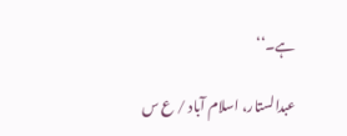ہے۔‘‘

عبدالستار، اسلام آباد / ع س